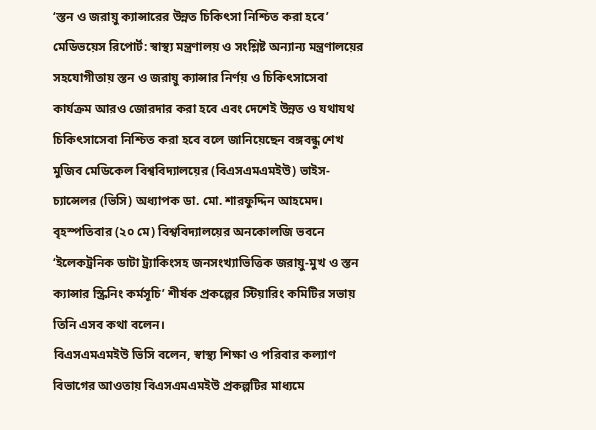‘স্তন ও জরায়ু ক্যান্সারের উন্নত চিকিৎসা নিশ্চিত করা হবে’
মেডিভয়েস রিপোর্ট: স্বাস্থ্য মন্ত্রণালয় ও সংশ্লিষ্ট অন্যান্য মন্ত্রণালয়ের সহযোগীতায় স্তন ও জরায়ু ক্যান্সার নির্ণয় ও চিকিৎসাসেবা কার্যক্রম আরও জোরদার করা হবে এবং দেশেই উন্নত ও যথাযথ চিকিৎসাসেবা নিশ্চিত করা হবে বলে জানিয়েছেন বঙ্গবন্ধু শেখ মুজিব মেডিকেল বিশ্ববিদ্যালয়ের (বিএসএমএমইউ) ভাইস-চ্যান্সেলর (ভিসি) অধ্যাপক ডা. মো. শারফুদ্দিন আহমেদ।
বৃহস্পতিবার (২০ মে) বিশ্ববিদ্যালয়ের অনকোলজি ভবনে ‘ইলেকট্রনিক ডাটা ট্র্যাকিংসহ জনসংখ্যাভিত্তিক জরায়ু-মুখ ও স্তন ক্যান্সার স্ক্রিনিং কর্মসূচি’ শীর্ষক প্রকল্পের স্টিয়ারিং কমিটির সভায় তিনি এসব কথা বলেন।
বিএসএমএমইউ ভিসি বলেন, স্বাস্থ্য শিক্ষা ও পরিবার কল্যাণ বিভাগের আওতায় বিএসএমএমইউ প্রকল্পটির মাধ্যমে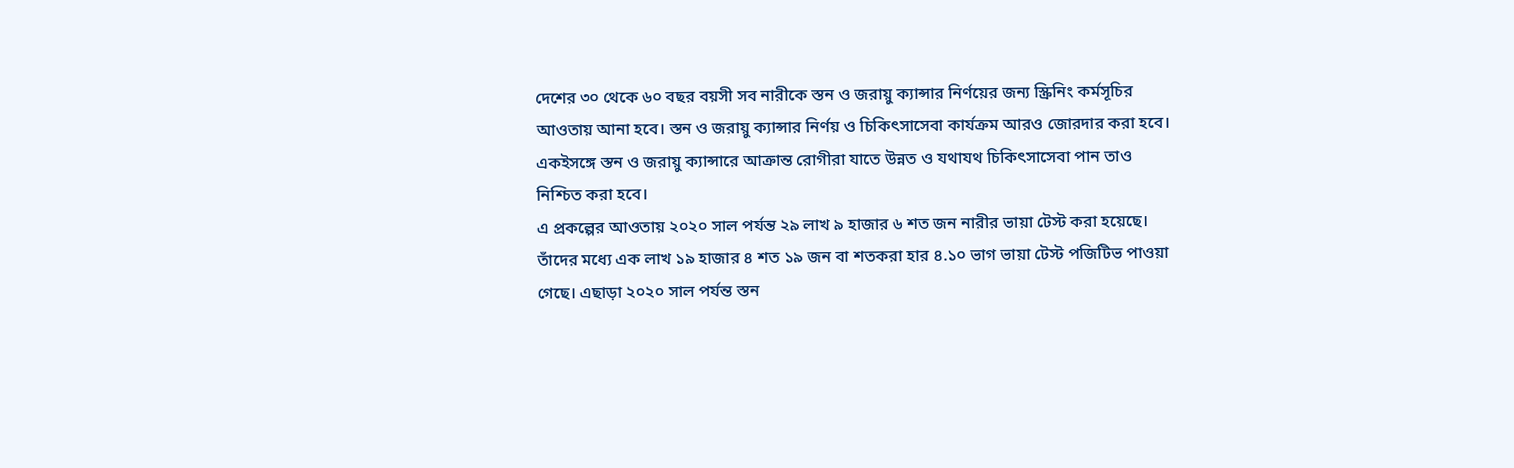দেশের ৩০ থেকে ৬০ বছর বয়সী সব নারীকে স্তন ও জরায়ু ক্যান্সার নির্ণয়ের জন্য স্ক্রিনিং কর্মসূচির আওতায় আনা হবে। স্তন ও জরায়ু ক্যান্সার নির্ণয় ও চিকিৎসাসেবা কার্যক্রম আরও জোরদার করা হবে। একইসঙ্গে স্তন ও জরায়ু ক্যান্সারে আক্রান্ত রোগীরা যাতে উন্নত ও যথাযথ চিকিৎসাসেবা পান তাও নিশ্চিত করা হবে।
এ প্রকল্পের আওতায় ২০২০ সাল পর্যন্ত ২৯ লাখ ৯ হাজার ৬ শত জন নারীর ভায়া টেস্ট করা হয়েছে। তাঁদের মধ্যে এক লাখ ১৯ হাজার ৪ শত ১৯ জন বা শতকরা হার ৪.১০ ভাগ ভায়া টেস্ট পজিটিভ পাওয়া গেছে। এছাড়া ২০২০ সাল পর্যন্ত স্তন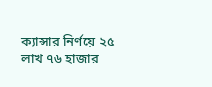ক্যান্সার নির্ণয়ে ২৫ লাখ ৭৬ হাজার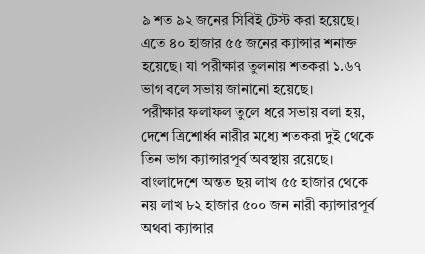৯ শত ৯২ জনের সিবিই টেস্ট করা হয়েছে। এতে ৪০ হাজার ৫৫ জনের ক্যান্সার শনাক্ত হয়েছে। যা পরীক্ষার তুলনায় শতকরা ১.৬৭ ভাগ বলে সভায় জানানো হয়েছে।
পরীক্ষার ফলাফল তুলে ধরে সভায় বলা হয়, দেশে ত্রিশোর্ধ্ব নারীর মধ্যে শতকরা দুই থেকে তিন ভাগ ক্যান্সারপূর্ব অবস্থায় রয়েছে। বাংলাদেশে অন্তত ছয় লাখ ৫৫ হাজার থেকে নয় লাখ ৮২ হাজার ৫০০ জন নারী ক্যান্সারপূর্ব অথবা ক্যান্সার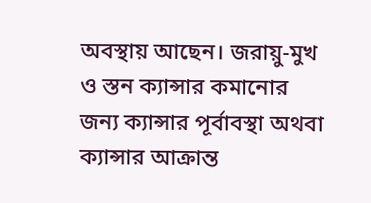অবস্থায় আছেন। জরায়ু-মুখ ও স্তন ক্যান্সার কমানোর জন্য ক্যান্সার পূর্বাবস্থা অথবা ক্যান্সার আক্রান্ত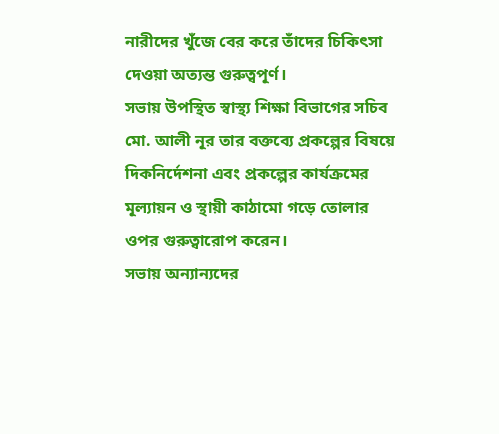নারীদের খুঁজে বের করে তাঁদের চিকিৎসা দেওয়া অত্যন্ত গুরুত্বপূর্ণ।
সভায় উপস্থিত স্বাস্থ্য শিক্ষা বিভাগের সচিব মো. আলী নূর তার বক্তব্যে প্রকল্পের বিষয়ে দিকনির্দেশনা এবং প্রকল্পের কার্যক্রমের মূল্যায়ন ও স্থায়ী কাঠামো গড়ে তোলার ওপর গুরুত্বারোপ করেন।
সভায় অন্যান্যদের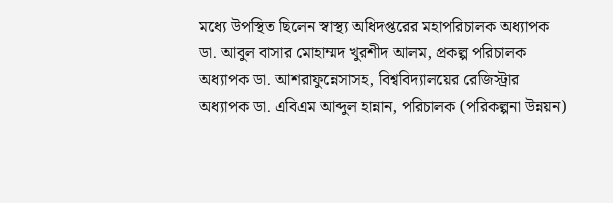মধ্যে উপস্থিত ছিলেন স্বাস্থ্য অধিদপ্তরের মহাপরিচালক অধ্যাপক ডা. আবুল বাসার মোহাম্মদ খুরশীদ আলম, প্রকল্প পরিচালক অধ্যাপক ডা. আশরাফুন্নেসাসহ, বিশ্ববিদ্যালয়ের রেজিস্ট্রার অধ্যাপক ডা. এবিএম আব্দুল হান্নান, পরিচালক (পরিকল্পনা উন্নয়ন)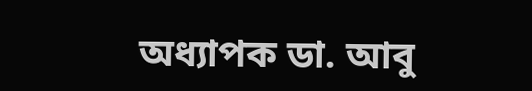অধ্যাপক ডা. আবু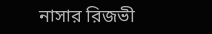নাসার রিজভী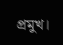প্রমুখ।